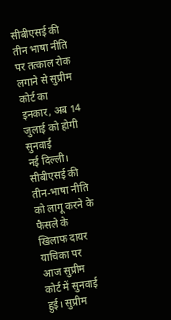सीबीएसई की तीन भाषा नीति पर तत्काल रोक लगाने से सुप्रीम कोर्ट का इनकार, अब 14 जुलाई को होगी सुनवाई
नई दिल्ली। सीबीएसई की तीन-भाषा नीति को लागू करने के फैसले के खिलाफ दायर याचिका पर आज सुप्रीम कोर्ट में सुनवाई हुई। सुप्रीम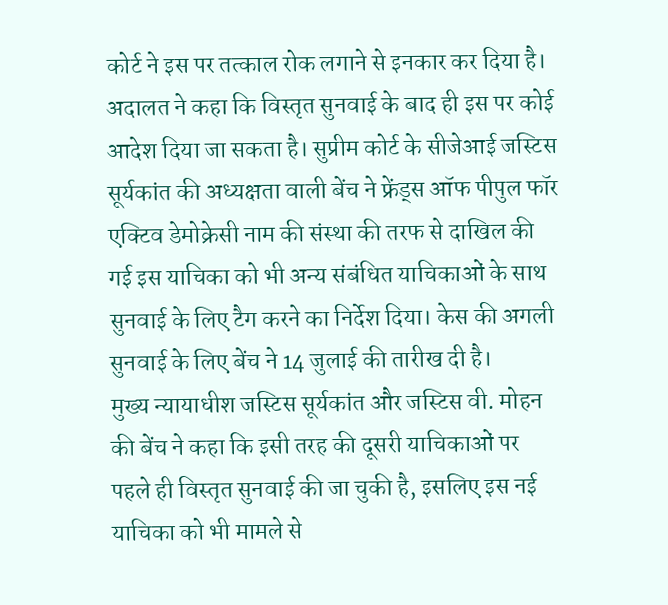कोर्ट ने इस पर तत्काल रोक लगाने से इनकार कर दिया है। अदालत ने कहा कि विस्तृत सुनवाई के बाद ही इस पर कोई आदेश दिया जा सकता है। सुप्रीम कोर्ट के सीजेआई जस्टिस सूर्यकांत की अध्यक्षता वाली बेंच ने फ्रेंड्स ऑफ पीपुल फॉर एक्टिव डेमोक्रेसी नाम की संस्था की तरफ से दाखिल की गई इस याचिका को भी अन्य संबंधित याचिकाओं के साथ सुनवाई के लिए टैग करने का निर्देश दिया। केस की अगली सुनवाई के लिए बेंच ने 14 जुलाई की तारीख दी है।
मुख्य न्यायाधीश जस्टिस सूर्यकांत और जस्टिस वी. मोहन की बेंच ने कहा कि इसी तरह की दूसरी याचिकाओं पर पहले ही विस्तृत सुनवाई की जा चुकी है, इसलिए इस नई याचिका को भी मामले से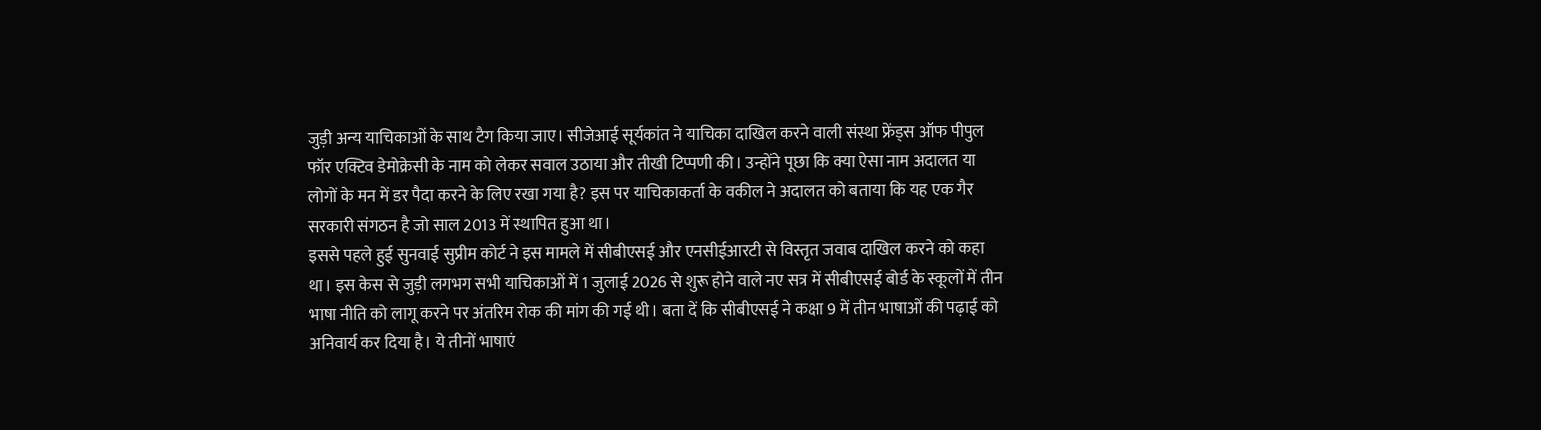जुड़ी अन्य याचिकाओं के साथ टैग किया जाए। सीजेआई सूर्यकांत ने याचिका दाखिल करने वाली संस्था फ्रेंड्स ऑफ पीपुल फॉर एक्टिव डेमोक्रेसी के नाम को लेकर सवाल उठाया और तीखी टिप्पणी की। उन्होंने पूछा कि क्या ऐसा नाम अदालत या लोगों के मन में डर पैदा करने के लिए रखा गया है? इस पर याचिकाकर्ता के वकील ने अदालत को बताया कि यह एक गैर सरकारी संगठन है जो साल 2013 में स्थापित हुआ था।
इससे पहले हुई सुनवाई सुप्रीम कोर्ट ने इस मामले में सीबीएसई और एनसीईआरटी से विस्तृत जवाब दाखिल करने को कहा था। इस केस से जुड़ी लगभग सभी याचिकाओं में 1 जुलाई 2026 से शुरू होने वाले नए सत्र में सीबीएसई बोर्ड के स्कूलों में तीन भाषा नीति को लागू करने पर अंतरिम रोक की मांग की गई थी। बता दें कि सीबीएसई ने कक्षा 9 में तीन भाषाओं की पढ़ाई को अनिवार्य कर दिया है। ये तीनों भाषाएं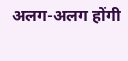अलग-अलग होंगी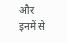और इनमें से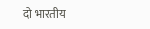दो भारतीय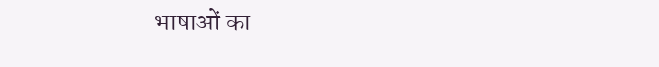भाषाओं का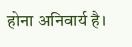होना अनिवार्य है।